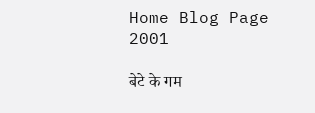Home Blog Page 2001

बेटे के गम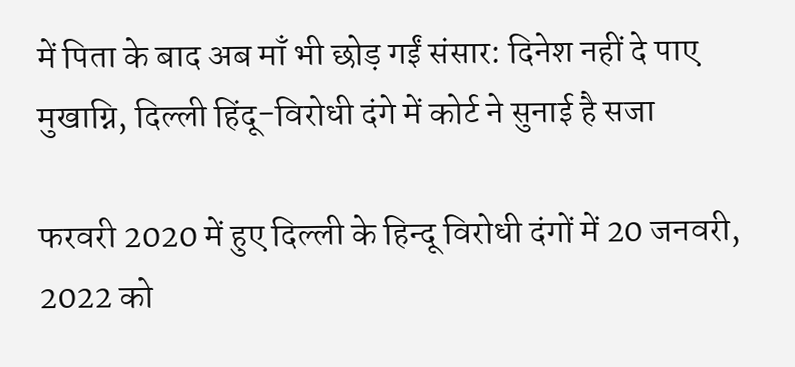में पिता के बाद अब माँ भी छोड़ गईं संसार: दिनेश नहीं दे पाए मुखाग्नि, दिल्ली हिंदू-विरोधी दंगे में कोर्ट ने सुनाई है सजा

फरवरी 2020 में हुए दिल्ली के हिन्दू विरोधी दंगों में 20 जनवरी, 2022 को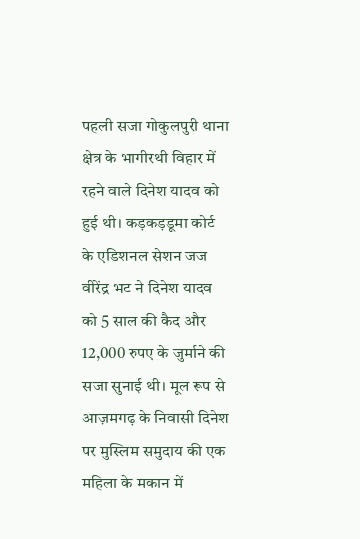पहली सजा गोकुलपुरी थाना क्षेत्र के भागीरथी विहार में रहने वाले दिनेश यादव को हुई थी। कड़कड़डूमा कोर्ट के एडिशनल सेशन जज वीरेंद्र भट ने दिनेश यादव को 5 साल की कैद और 12,000 रुपए के जुर्माने की सजा सुनाई थी। मूल रूप से आज़मगढ़ के निवासी दिनेश पर मुस्लिम समुदाय की एक महिला के मकान में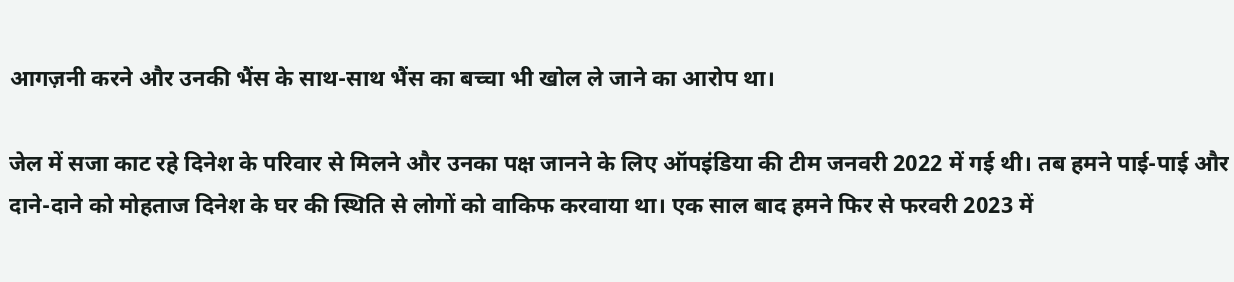आगज़नी करने और उनकी भैंस के साथ-साथ भैंस का बच्चा भी खोल ले जाने का आरोप था।

जेल में सजा काट रहे दिनेश के परिवार से मिलने और उनका पक्ष जानने के लिए ऑपइंडिया की टीम जनवरी 2022 में गई थी। तब हमने पाई-पाई और दाने-दाने को मोहताज दिनेश के घर की स्थिति से लोगों को वाकिफ करवाया था। एक साल बाद हमने फिर से फरवरी 2023 में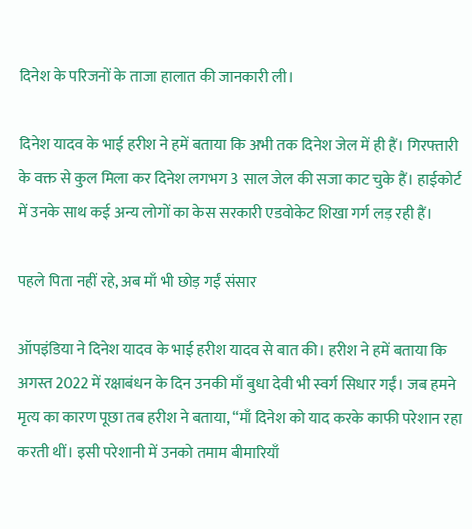दिनेश के परिजनों के ताजा हालात की जानकारी ली।

दिनेश यादव के भाई हरीश ने हमें बताया कि अभी तक दिनेश जेल में ही हैं। गिरफ्तारी के वक्त से कुल मिला कर दिनेश लगभग 3 साल जेल की सजा काट चुके हैं। हाईकोर्ट में उनके साथ कई अन्य लोगों का केस सरकारी एडवोकेट शिखा गर्ग लड़ रही हैं।

पहले पिता नहीं रहे, अब माँ भी छोड़ गईं संसार

ऑपइंडिया ने दिनेश यादव के भाई हरीश यादव से बात की। हरीश ने हमें बताया कि अगस्त 2022 में रक्षाबंधन के दिन उनकी माँ बुधा देवी भी स्वर्ग सिधार गईं। जब हमने मृत्य का कारण पूछा तब हरीश ने बताया, “माँ दिनेश को याद करके काफी परेशान रहा करती थीं। इसी परेशानी में उनको तमाम बीमारियाँ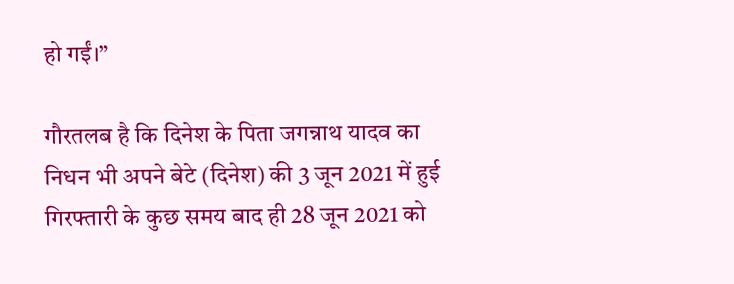हो गईं।”

गौरतलब है कि दिनेश के पिता जगन्नाथ यादव का निधन भी अपने बेटे (दिनेश) की 3 जून 2021 में हुई गिरफ्तारी के कुछ समय बाद ही 28 जून 2021 को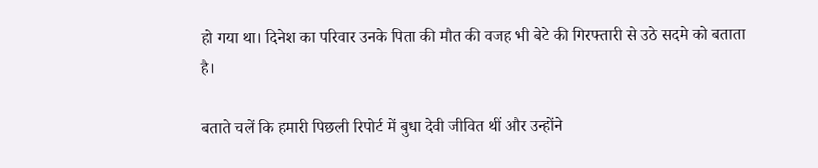हो गया था। दिनेश का परिवार उनके पिता की मौत की वजह भी बेटे की गिरफ्तारी से उठे सदमे को बताता है।

बताते चलें कि हमारी पिछली रिपोर्ट में बुधा देवी जीवित थीं और उन्होंने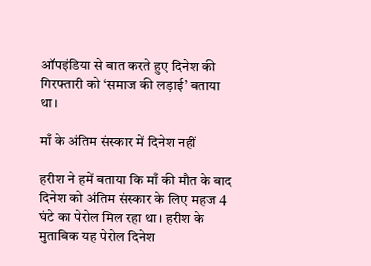ऑपइंडिया से बात करते हुए दिनेश की गिरफ्तारी को ‘समाज की लड़ाई’ बताया था।

माँ के अंतिम संस्कार में दिनेश नहीं

हरीश ने हमें बताया कि माँ की मौत के बाद दिनेश को अंतिम संस्कार के लिए महज 4 घंटे का पेरोल मिल रहा था। हरीश के मुताबिक यह पेरोल दिनेश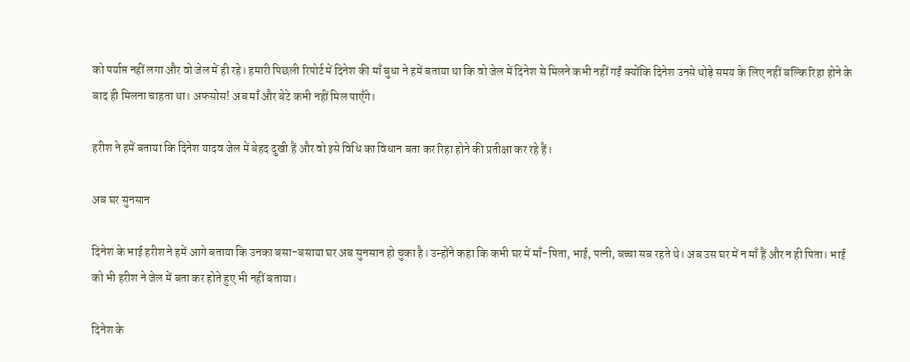को पर्याप्त नहीं लगा और वो जेल में ही रहे। हमारी पिछली रिपोर्ट में दिनेश की माँ बुधा ने हमें बताया था कि वो जेल में दिनेश से मिलने कभी नहीं गईं क्योंकि दिनेश उनसे थोड़े समय के लिए नहीं बल्कि रिहा होने के बाद ही मिलना चाहता था। अफसोस! अब माँ और बेटे कभी नहीं मिल पाएँगे।

हरीश ने हमें बताया कि दिनेश यादव जेल में बेहद दुखी हैं और वो इसे विधि का विधान बता कर रिहा होने की प्रतीक्षा कर रहे हैं।

अब घर सुनसान

दिनेश के भाई हरीश ने हमें आगे बताया कि उनका बसा-बसाया घर अब सुनसान हो चुका है। उन्होंने कहा कि कभी घर में माँ-पिता, भाई, पत्नी, बच्चा सब रहते थे। अब उस घर में न माँ हैं और न ही पिता। भाई को भी हरीश ने जेल में बता कर होते हुए भी नहीं बताया।

दिनेश के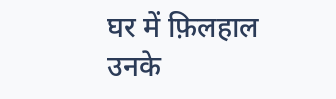घर में फ़िलहाल उनके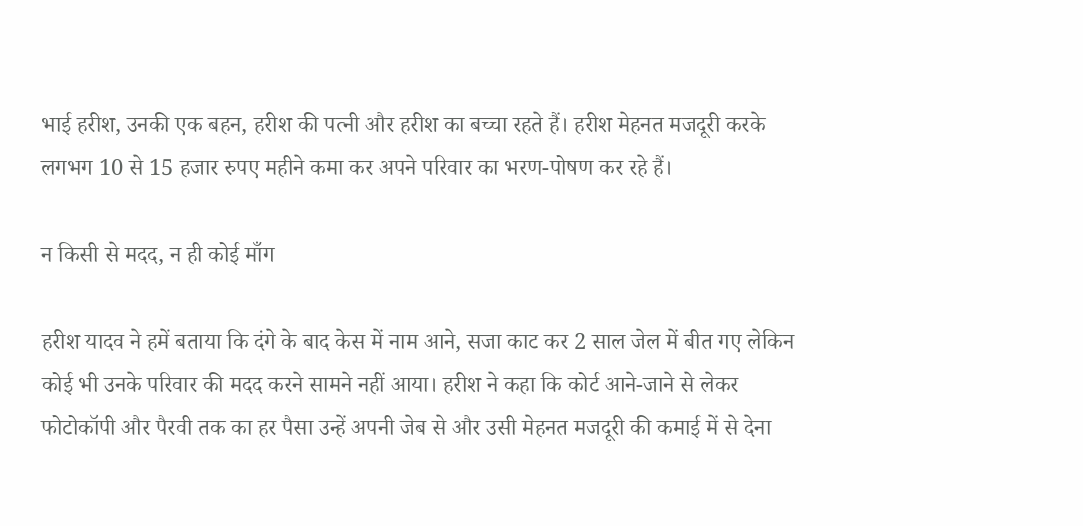भाई हरीश, उनकी एक बहन, हरीश की पत्नी और हरीश का बच्चा रहते हैं। हरीश मेहनत मजदूरी करके लगभग 10 से 15 हजार रुपए महीने कमा कर अपने परिवार का भरण-पोषण कर रहे हैं।

न किसी से मदद, न ही कोई माँग

हरीश यादव ने हमें बताया कि दंगे के बाद केस में नाम आने, सजा काट कर 2 साल जेल में बीत गए लेकिन कोई भी उनके परिवार की मदद करने सामने नहीं आया। हरीश ने कहा कि कोर्ट आने-जाने से लेकर फोटोकॉपी और पैरवी तक का हर पैसा उन्हें अपनी जेब से और उसी मेहनत मजदूरी की कमाई में से देना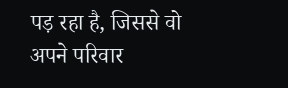पड़ रहा है, जिससे वो अपने परिवार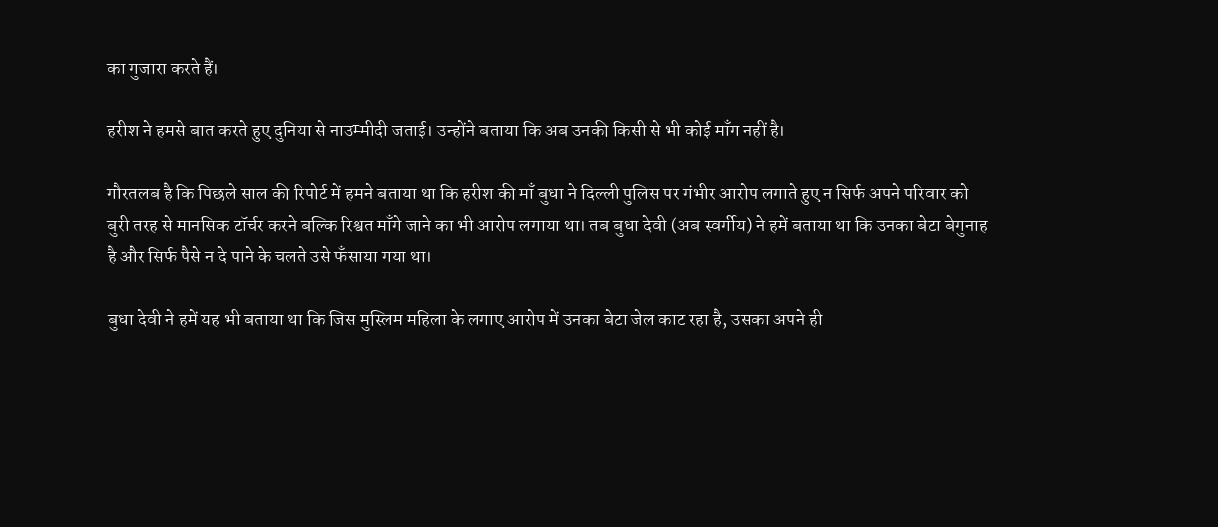का गुजारा करते हैं।

हरीश ने हमसे बात करते हुए दुनिया से नाउम्मीदी जताई। उन्होंने बताया कि अब उनकी किसी से भी कोई माँग नहीं है।

गौरतलब है कि पिछले साल की रिपोर्ट में हमने बताया था कि हरीश की माँ बुधा ने दिल्ली पुलिस पर गंभीर आरोप लगाते हुए न सिर्फ अपने परिवार को बुरी तरह से मानसिक टॉर्चर करने बल्कि रिश्वत माँगे जाने का भी आरोप लगाया था। तब बुधा देवी (अब स्वर्गीय) ने हमें बताया था कि उनका बेटा बेगुनाह है और सिर्फ पैसे न दे पाने के चलते उसे फँसाया गया था।

बुधा देवी ने हमें यह भी बताया था कि जिस मुस्लिम महिला के लगाए आरोप में उनका बेटा जेल काट रहा है, उसका अपने ही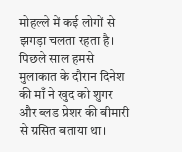मोहल्ले में कई लोगों से झगड़ा चलता रहता है। पिछले साल हमसे मुलाकात के दौरान दिनेश की माँ ने खुद को शुगर और ब्लड प्रेशर की बीमारी से ग्रसित बताया था।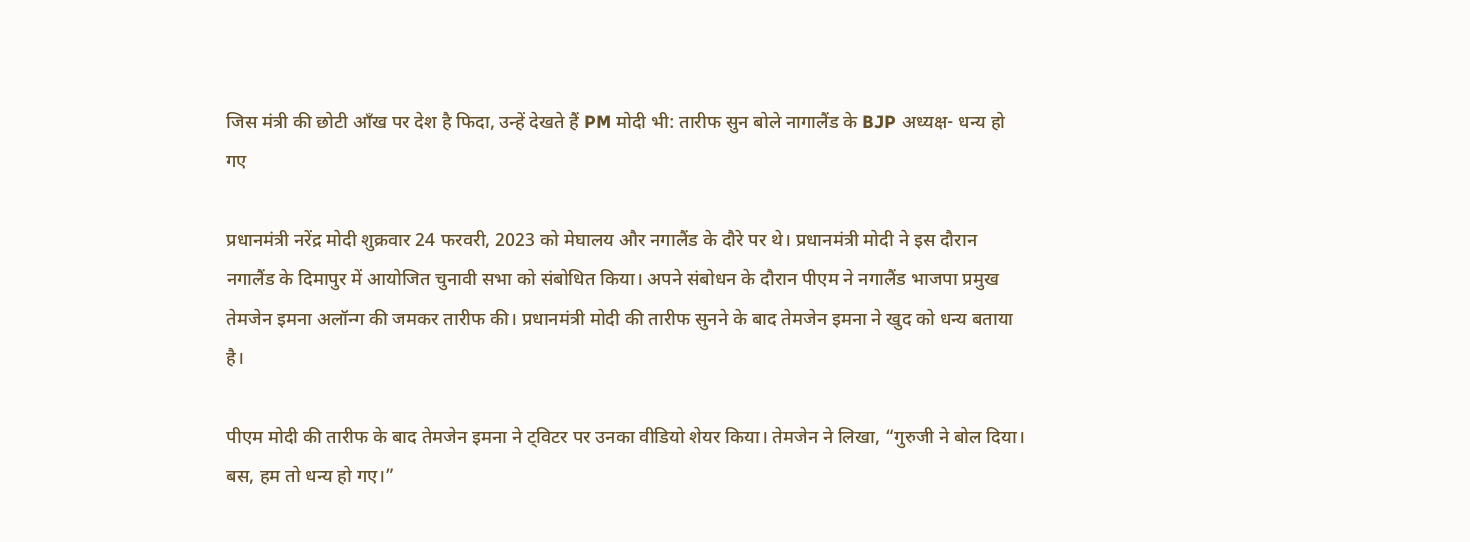जिस मंत्री की छोटी आँख पर देश है फिदा, उन्हें देखते हैं PM मोदी भी: तारीफ सुन बोले नागालैंड के BJP अध्यक्ष- धन्य हो गए

प्रधानमंत्री नरेंद्र मोदी शुक्रवार 24 फरवरी, 2023 को मेघालय और नगालैंड के दौरे पर थे। प्रधानमंत्री मोदी ने इस दौरान नगालैंड के दिमापुर में आयोजित चुनावी सभा को संबोधित किया। अपने संबोधन के दौरान पीएम ने नगालैंड भाजपा प्रमुख तेमजेन इमना अलॉन्ग की जमकर तारीफ की। प्रधानमंत्री मोदी की तारीफ सुनने के बाद तेमजेन इमना ने खुद को धन्य बताया है।

पीएम मोदी की तारीफ के बाद तेमजेन इमना ने ट्विटर पर उनका वीडियो शेयर किया। तेमजेन ने लिखा, “गुरुजी ने बोल दिया। बस, हम तो धन्य हो गए।”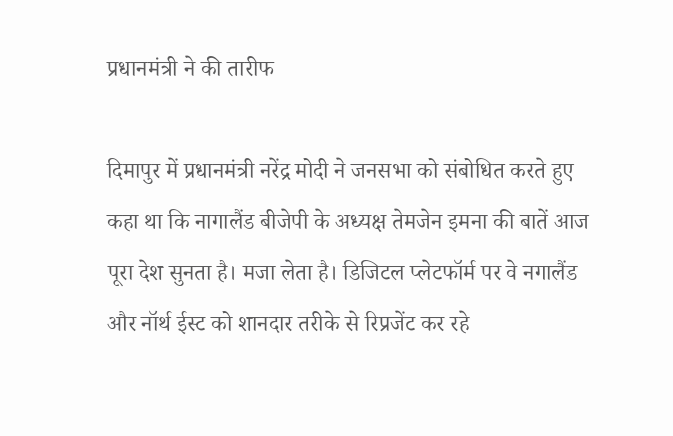प्रधानमंत्री ने की तारीफ

दिमापुर में प्रधानमंत्री नरेंद्र मोदी ने जनसभा को संबोधित करते हुए कहा था कि नागालैंड बीजेपी के अध्यक्ष तेमजेन इमना की बातें आज पूरा देश सुनता है। मजा लेता है। डिजिटल प्लेटफॉर्म पर वे नगालैंड और नॉर्थ ईस्ट को शानदार तरीके से रिप्रजेंट कर रहे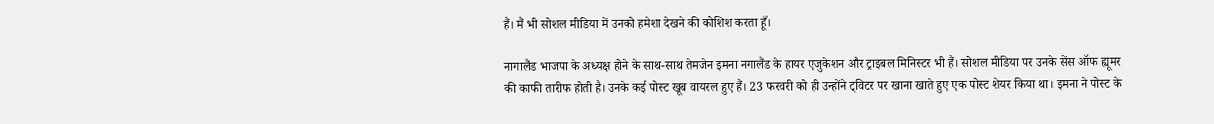हैं। मैं भी सोशल मीडिया में उनको हमेशा देखने की कोशिश करता हूँ।

नागालैंड भाजपा के अध्यक्ष होने के साथ-साथ तेमजेन इमना नगालैंड के हायर एजुकेशन और ट्राइबल मिनिस्टर भी हैं। सोशल मीडिया पर उनके सेंस ऑफ ह्यूमर की काफी तारीफ होती है। उनके कई पोस्ट खूब वायरल हुए हैं। 23 फरवरी को ही उन्होंने ट्विटर पर खाना खाते हुए एक पोस्ट शेयर किया था। इमना ने पोस्ट के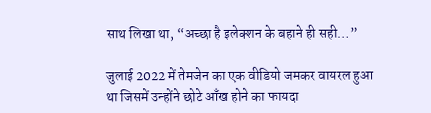साथ लिखा था, “अच्छा है इलेक्शन के बहाने ही सही…”

जुलाई 2022 में तेमजेन का एक वीडियो जमकर वायरल हुआ था जिसमें उन्होंने छोटे आँख होने का फायदा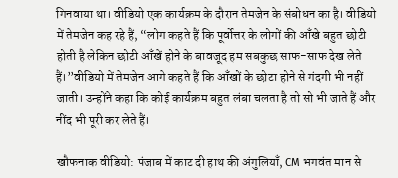गिनवाया था। वीडियो एक कार्यक्रम के दौरान तेमजेन के संबोधन का है। वीडियो में तेमजेन कह रहे हैं, “लोग कहते हैं कि पूर्वोत्तर के लोगों की आँखे बहुत छोटी होती है लेकिन छोटी आँखें होने के बावजूद हम सबकुछ साफ-साफ देख लेते हैं।”वीडियो में तेमजेन आगे कहते हैं कि आँखों के छोटा होने से गंदगी भी नहीं जाती। उन्होंने कहा कि कोई कार्यक्रम बहुत लंबा चलता है तो सो भी जाते हैं और नींद भी पूरी कर लेते हैं।

खौफनाक वीडियो: पंजाब में काट दी हाथ की अंगुलियाँ, CM भगवंत मान से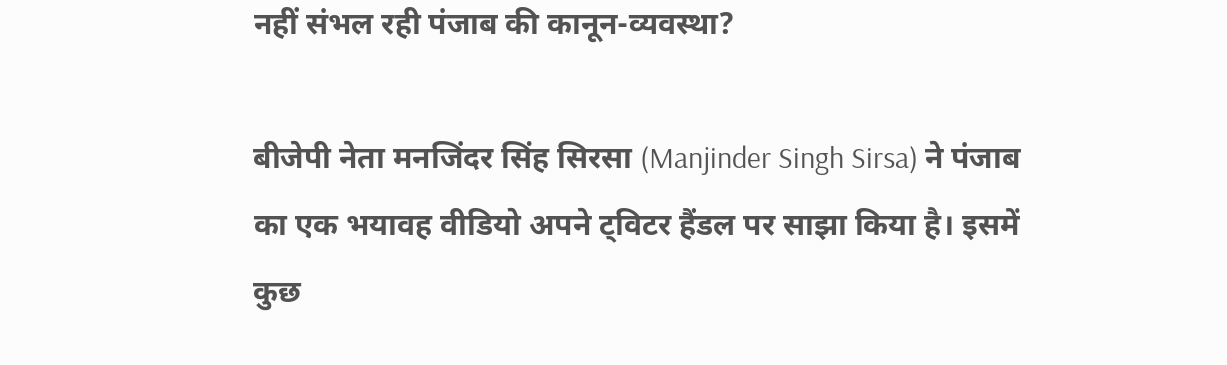नहीं संभल रही पंजाब की कानून-व्यवस्था?

बीजेपी नेता मनजिंदर सिंह सिरसा (Manjinder Singh Sirsa) ने पंजाब का एक भयावह वीडियो अपने ट्विटर हैंडल पर साझा किया है। इसमें कुछ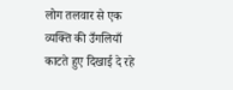लोग तलवार से एक व्यक्ति की उँगलियाँ काटते हुए दिखाई दे रहे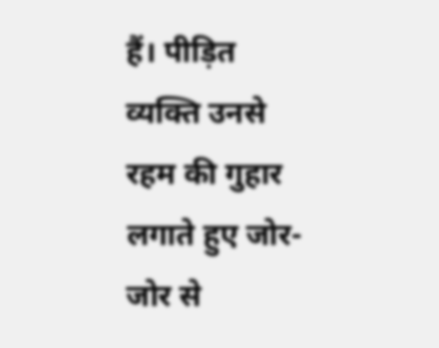हैं। पीड़ित व्यक्ति उनसे रहम की गुहार लगाते हुए जोर-जोर से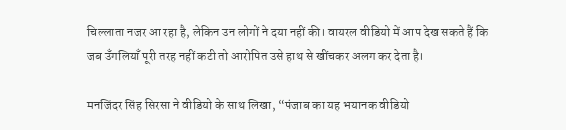चिल्लाता नजर आ रहा है, लेकिन उन लोगों ने दया नहीं की। वायरल वीडियो में आप देख सकते हैं कि जब उँगलियाँ पूरी तरह नहीं कटी तो आरोपित उसे हाथ से खींचकर अलग कर देता है।

मनजिंदर सिंह सिरसा ने वीडियो के साथ लिखा, “पंजाब का यह भयानक वीडियो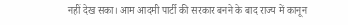नहीं देख सका। आम आदमी पार्टी की सरकार बनने के बाद राज्य में कानून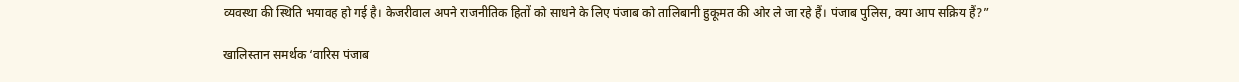व्यवस्था की स्थिति भयावह हो गई है। केजरीवाल अपने राजनीतिक हितों को साधने के लिए पंजाब को तालिबानी हुकूमत की ओर ले जा रहे हैं। पंजाब पुलिस, क्या आप सक्रिय हैं?”

खालिस्तान समर्थक ‘वारिस पंजाब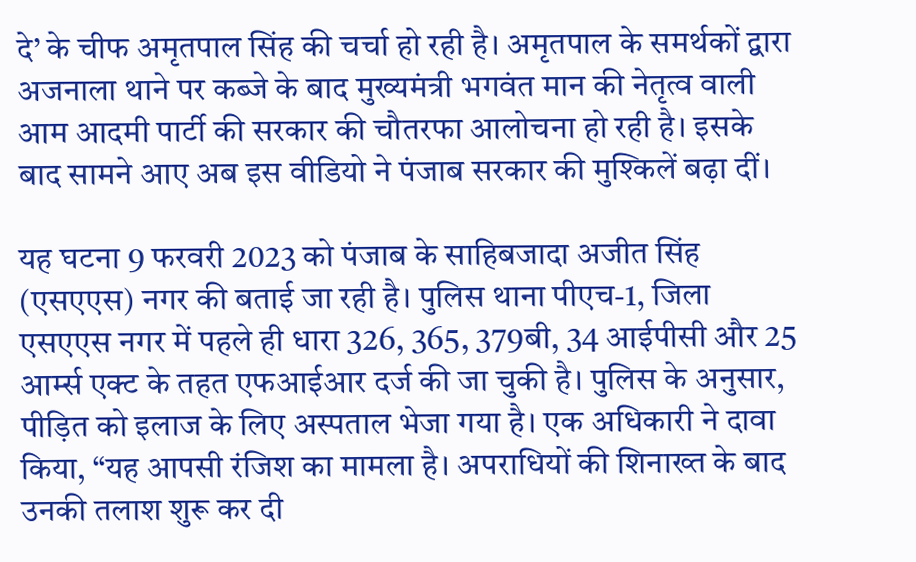दे’ के चीफ अमृतपाल सिंह की चर्चा हो रही है। अमृतपाल के समर्थकों द्वारा अजनाला थाने पर कब्जे के बाद मुख्यमंत्री भगवंत मान की नेतृत्व वाली आम आदमी पार्टी की सरकार की चौतरफा आलोचना हो रही है। इसके बाद सामने आए अब इस वीडियो ने पंजाब सरकार की मुश्किलें बढ़ा दीं।

यह घटना 9 फरवरी 2023 को पंजाब के साहिबजादा अजीत सिंह (एसएएस) नगर की बताई जा रही है। पुलिस थाना पीएच-1, जिला एसएएस नगर में पहले ही धारा 326, 365, 379बी, 34 आईपीसी और 25 आर्म्स एक्ट के तहत एफआईआर दर्ज की जा चुकी है। पुलिस के अनुसार, पीड़ित को इलाज के लिए अस्पताल भेजा गया है। एक अधिकारी ने दावा किया, “यह आपसी रंजिश का मामला है। अपराधियों की शिनाख्त के बाद उनकी तलाश शुरू कर दी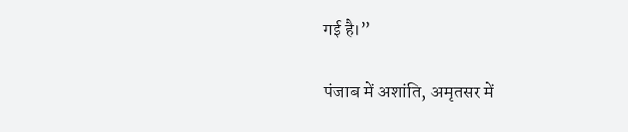गई है।”

पंजाब में अशांति, अमृतसर में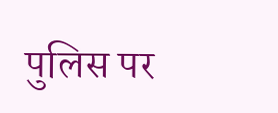पुलिस पर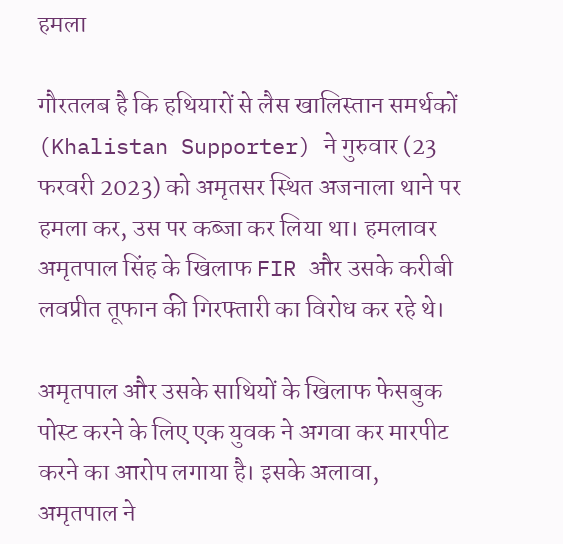हमला

गौरतलब है कि हथियारों से लैस खालिस्तान समर्थकों (Khalistan Supporter) ने गुरुवार (23 फरवरी 2023) को अमृतसर स्थित अजनाला थाने पर हमला कर, उस पर कब्जा कर लिया था। हमलावर अमृतपाल सिंह के खिलाफ FIR और उसके करीबी लवप्रीत तूफान की गिरफ्तारी का विरोध कर रहे थे।

अमृतपाल और उसके साथियों के खिलाफ फेसबुक पोस्ट करने के लिए एक युवक ने अगवा कर मारपीट करने का आरोप लगाया है। इसके अलावा, अमृतपाल ने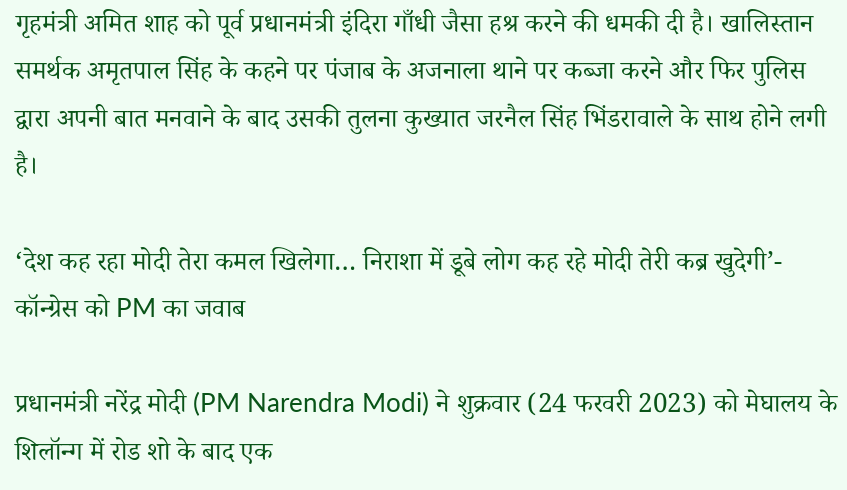गृहमंत्री अमित शाह को पूर्व प्रधानमंत्री इंदिरा गाँधी जैसा हश्र करने की धमकी दी है। खालिस्तान समर्थक अमृतपाल सिंह के कहने पर पंजाब के अजनाला थाने पर कब्जा करने और फिर पुलिस द्वारा अपनी बात मनवाने के बाद उसकी तुलना कुख्यात जरनैल सिंह भिंडरावाले के साथ होने लगी है।

‘देश कह रहा मोदी तेरा कमल खिलेगा… निराशा में डूबे लोग कह रहे मोदी तेरी कब्र खुदेगी’- कॉन्ग्रेस को PM का जवाब

प्रधानमंत्री नरेंद्र मोदी (PM Narendra Modi) ने शुक्रवार (24 फरवरी 2023) को मेघालय के शिलॉन्ग में रोड शो के बाद एक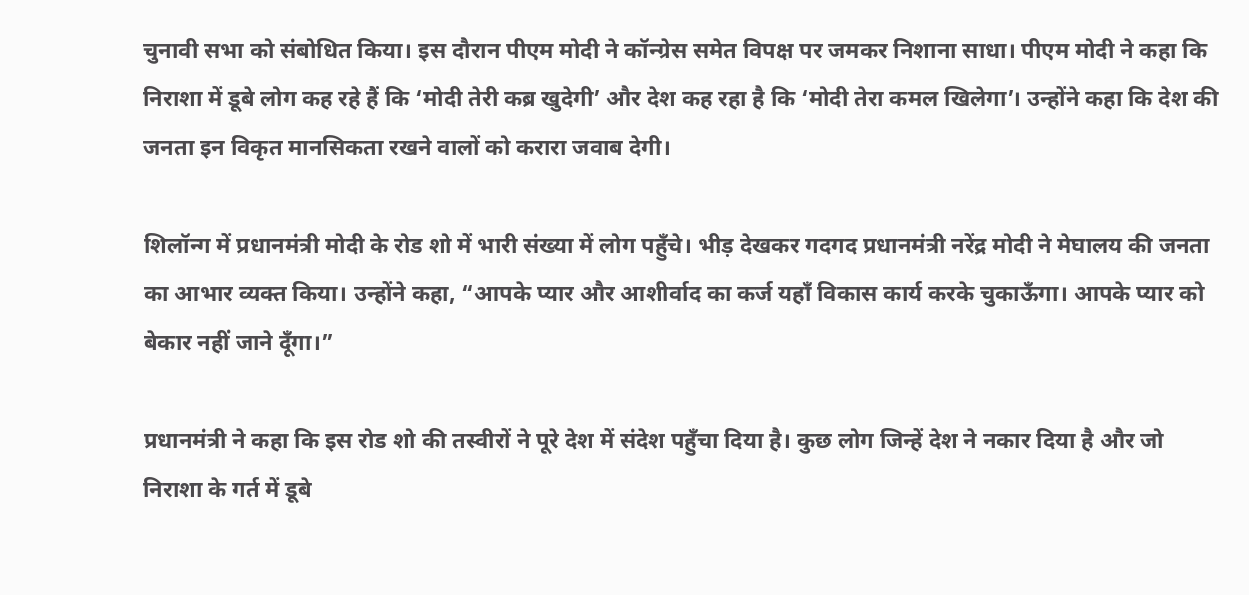चुनावी सभा को संबोधित किया। इस दौरान पीएम मोदी ने कॉन्ग्रेस समेत विपक्ष पर जमकर निशाना साधा। पीएम मोदी ने कहा कि निराशा में डूबे लोग कह रहे हैं कि ‘मोदी तेरी कब्र खुदेगी’ और देश कह रहा है कि ‘मोदी तेरा कमल खिलेगा’। उन्होंने कहा कि देश की जनता इन विकृत मानसिकता रखने वालों को करारा जवाब देगी।

शिलॉन्ग में प्रधानमंत्री मोदी के रोड शो में भारी संख्या में लोग पहुँचे। भीड़ देखकर गदगद प्रधानमंत्री नरेंद्र मोदी ने मेघालय की जनता का आभार व्यक्त किया। उन्होंने कहा, “आपके प्यार और आशीर्वाद का कर्ज यहाँ विकास कार्य करके चुकाऊँगा। आपके प्यार को बेकार नहीं जाने दूँगा।”

प्रधानमंत्री ने कहा कि इस रोड शो की तस्वीरों ने पूरे देश में संदेश पहुँचा दिया है। कुछ लोग जिन्हें देश ने नकार दिया है और जो निराशा के गर्त में डूबे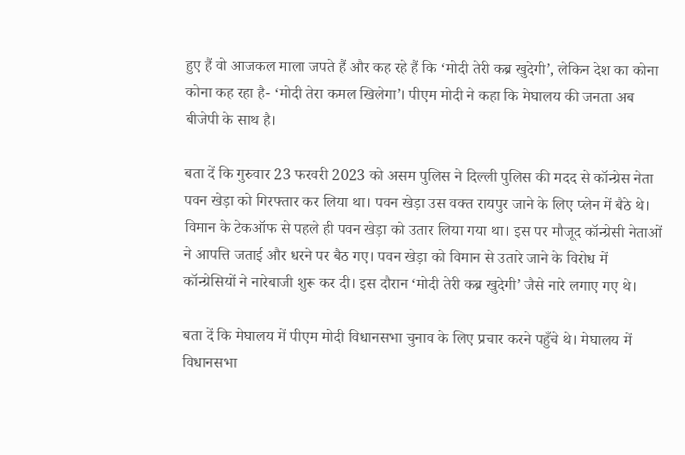हुए हैं वो आजकल माला जपते हैं और कह रहे हैं कि ‘मोदी तेरी कब्र खुदेगी’, लेकिन देश का कोना कोना कह रहा है- ‘मोदी तेरा कमल खिलेगा’। पीएम मोदी ने कहा कि मेघालय की जनता अब बीजेपी के साथ है।

बता दें कि गुरुवार 23 फरवरी 2023 को असम पुलिस ने दिल्ली पुलिस की मदद से कॉन्ग्रेस नेता पवन खेड़ा को गिरफ्तार कर लिया था। पवन खेड़ा उस वक्त रायपुर जाने के लिए प्लेन में बैठे थे। विमान के टेकऑफ से पहले ही पवन खेड़ा को उतार लिया गया था। इस पर मौजूद कॉन्ग्रेसी नेताओं ने आपत्ति जताई और धरने पर बैठ गए। पवन खेड़ा को विमान से उतारे जाने के विरोध में कॉन्ग्रेसियों ने नारेबाजी शुरू कर दी। इस दौरान ‘मोदी तेरी कब्र खुदेगी’ जैसे नारे लगाए गए थे।

बता दें कि मेघालय में पीएम मोदी विधानसभा चुनाव के लिए प्रचार करने पहुँचे थे। मेघालय में विधानसभा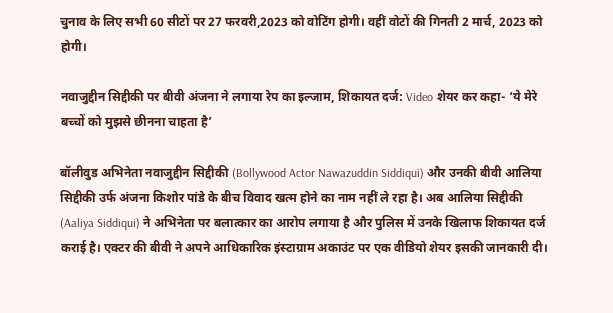चुनाव के लिए सभी 60 सीटों पर 27 फरवरी,2023 को वोटिंग होगी। वहीं वोटों की गिनती 2 मार्च, 2023 को होगी।

नवाजुद्दीन सिद्दीकी पर बीवी अंजना ने लगाया रेप का इल्जाम, शिकायत दर्ज: Video शेयर कर कहा- ‘ये मेरे बच्चों को मुझसे छीनना चाहता है’

बॉलीवुड अभिनेता नवाजुद्दीन सिद्दीकी (Bollywood Actor Nawazuddin Siddiqui) और उनकी बीवी आलिया सिद्दीकी उर्फ अंजना किशोर पांडे के बीच विवाद खत्म होने का नाम नहीं ले रहा है। अब आलिया सिद्दीकी (Aaliya Siddiqui) ने अभिनेता पर बलात्कार का आरोप लगाया है और पुलिस में उनके खिलाफ शिकायत दर्ज कराई है। एक्टर की बीवी ने अपने आधिकारिक इंस्टाग्राम अकाउंट पर एक वीडियो शेयर इसकी जानकारी दी।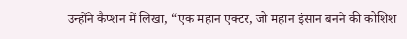उन्होंने कैप्शन में लिखा, “एक महान एक्टर, जो महान इंसान बनने की कोशिश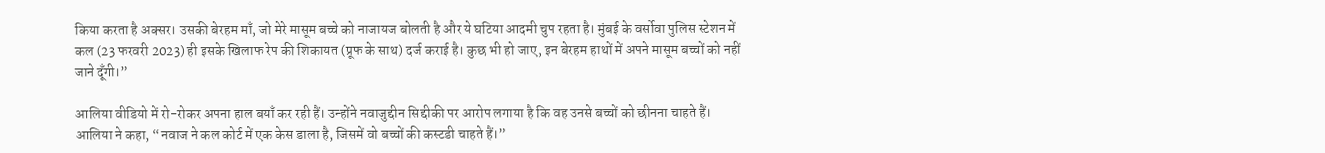किया करता है अक्सर। उसकी बेरहम माँ, जो मेरे मासूम बच्चे को नाजायज बोलती है और ये घटिया आदमी चुप रहता है। मुंबई के वर्सोवा पुलिस स्टेशन में कल (23 फरवरी 2023) ही इसके खिलाफ रेप की शिकायत (प्रूफ के साथ) दर्ज कराई है। कुछ भी हो जाए, इन बेरहम हाथों में अपने मासूम बच्चों को नहीं जाने दूँगी।”

आलिया वीडियो में रो-रोकर अपना हाल बयाँ कर रही हैं। उन्होंने नवाजुद्दीन सिद्दीकी पर आरोप लगाया है कि वह उनसे बच्चों को छीनना चाहते हैं। आलिया ने कहा, “नवाज ने कल कोर्ट में एक केस डाला है, जिसमें वो बच्चों की कस्टडी चाहते हैं।”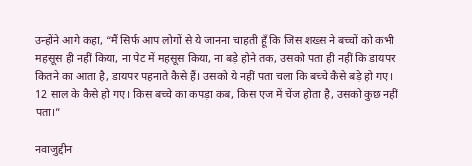उन्होंने आगे कहा, “मैं सिर्फ आप लोगों से ये जानना चाहती हूँ कि जिस शख्स ने बच्चों को कभी महसूस ही नहीं किया, ना पेट में महसूस किया, ना बड़े होने तक, उसको पता ही नहीं कि डायपर कितने का आता है, डायपर पहनाते कैसे हैं। उसको ये नहीं पता चला कि बच्चे कैसे बड़े हो गए। 12 साल के कैसे हो गए। किस बच्चे का कपड़ा कब, किस एज में चेंज होता है, उसको कुछ नहीं पता।”

नवाजुद्दीन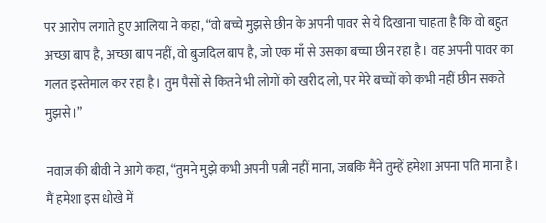पर आरोप लगाते हुए आलिया ने कहा, “वो बच्चे मुझसे छीन के अपनी पावर से ये दिखाना चाहता है कि वो बहुत अच्छा बाप है, अच्छा बाप नहीं, वो बुजदिल बाप है, जो एक माँ से उसका बच्चा छीन रहा है। वह अपनी पावर का गलत इस्तेमाल कर रहा है। तुम पैसों से कितने भी लोगों को खरीद लो, पर मेरे बच्चों को कभी नहीं छीन सकते मुझसे।”

नवाज की बीवी ने आगे कहा, “तुमने मुझे कभी अपनी पत्नी नहीं माना, जबकि मैंने तुम्हें हमेशा अपना पति माना है। मैं हमेशा इस धोखे में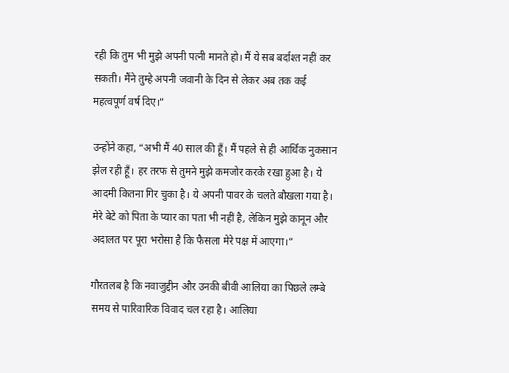रही कि तुम भी मुझे अपनी पत्नी मानते हो। मैं ये सब बर्दाश्त नहीं कर सकती। मैंने तुम्हे अपनी जवानी के दिन से लेकर अब तक कई महत्वपूर्ण वर्ष दिए।”

उन्होंने कहा, “अभी मैं 40 साल की हूँ। मैं पहले से ही आर्थिक नुकसान झेल रही हूँ। हर तरफ से तुमने मुझे कमजोर करके रखा हुआ है। ये आदमी कितना गिर चुका है। ये अपनी पावर के चलते बौखला गया है। मेरे बेटे को पिता के प्यार का पता भी नहीं है, लेकिन मुझे कानून और अदालत पर पूरा भरोसा है कि फैसला मेरे पक्ष में आएगा।”

गौरतलब है कि नवाजुद्दीन और उनकी बीवी आलिया का पिछले लम्बे समय से पारिवारिक विवाद चल रहा है। आलिया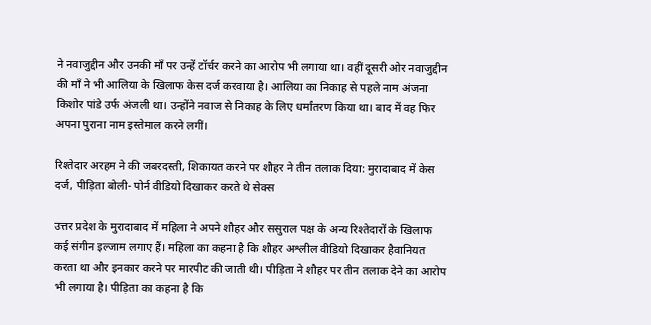ने नवाजुद्दीन और उनकी माँ पर उन्हें टॉर्चर करने का आरोप भी लगाया था। वहीं दूसरी ओर नवाजुद्दीन की माँ ने भी आलिया के खिलाफ केस दर्ज करवाया है। आलिया का निकाह से पहले नाम अंजना किशोर पांडे उर्फ अंजली था। उन्होंने नवाज से निकाह के लिए धर्मांतरण किया था। बाद में वह फिर अपना पुराना नाम इस्तेमाल करने लगीं।

रिश्तेदार अरहम ने की जबरदस्ती, शिकायत करने पर शौहर ने तीन तलाक दिया: मुरादाबाद में केस दर्ज, पीड़िता बोली- पोर्न वीडियो दिखाकर करते थे सेक्स

उत्तर प्रदेश के मुरादाबाद में महिला ने अपने शौहर और ससुराल पक्ष के अन्य रिश्तेदारों के खिलाफ कई संगीन इल्जाम लगाए हैं। महिला का कहना है कि शौहर अश्लील वीडियो दिखाकर हैवानियत करता था और इनकार करने पर मारपीट की जाती थी। पीड़िता ने शौहर पर तीन तलाक देने का आरोप भी लगाया है। पीड़िता का कहना है कि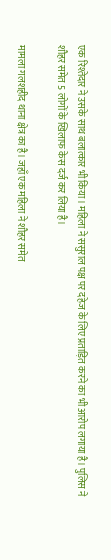एक रिश्तेदार ने उसके साथ बलात्कार भी किया। महिला ने ससुराल पक्ष पर दहेज के लिए प्रताड़ित करने का भी आरोप लगाया है। पुलिस ने शौहर समेत 5 लोगों के खिलाफ केस दर्ज कर लिया है।

मामला गलशहीद थाना क्षेत्र का है। जहाँ एक महिला ने शौहर समेत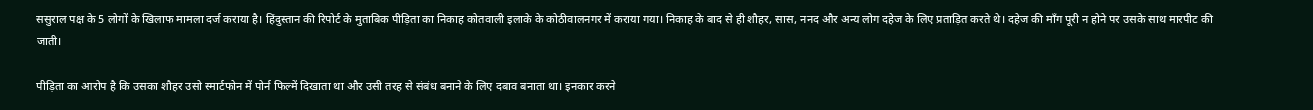ससुराल पक्ष के 5 लोगों के खिलाफ मामला दर्ज कराया है। हिंदुस्तान की रिपोर्ट के मुताबिक पीड़िता का निकाह कोतवाली इलाके के कोठीवालनगर में कराया गया। निकाह के बाद से ही शौहर, सास, ननद और अन्य लोग दहेज के लिए प्रताड़ित करते थे। दहेज की माँग पूरी न होने पर उसके साथ मारपीट की जाती।

पीड़िता का आरोप है कि उसका शौहर उसो स्मार्टफोन में पोर्न फिल्में दिखाता था और उसी तरह से संबंध बनाने के लिए दबाव बनाता था। इनकार करने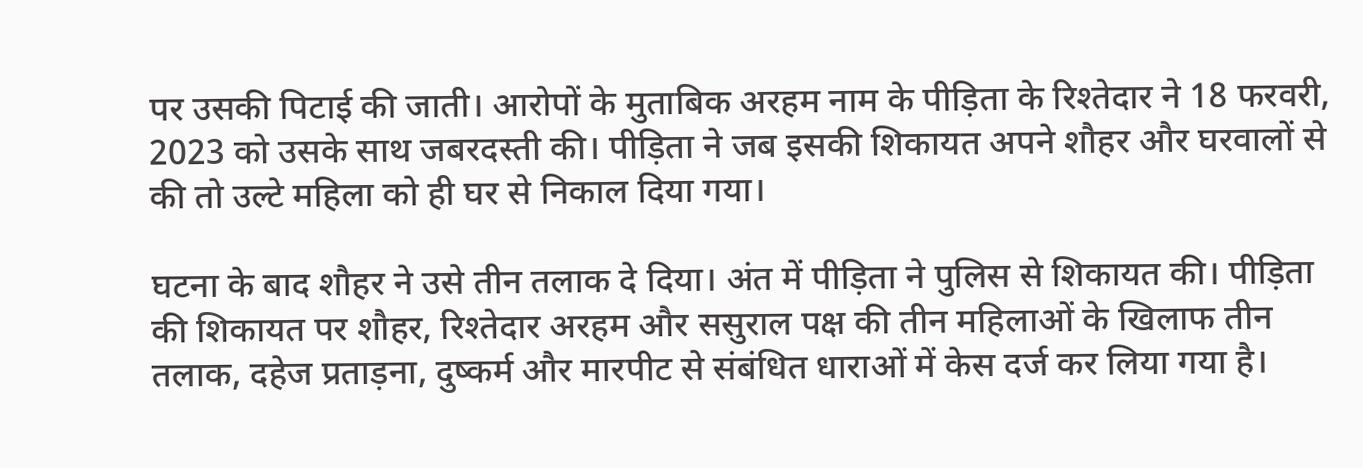पर उसकी पिटाई की जाती। आरोपों के मुताबिक अरहम नाम के पीड़िता के रिश्तेदार ने 18 फरवरी, 2023 को उसके साथ जबरदस्ती की। पीड़िता ने जब इसकी शिकायत अपने शौहर और घरवालों से की तो उल्टे महिला को ही घर से निकाल दिया गया।

घटना के बाद शौहर ने उसे तीन तलाक दे दिया। अंत में पीड़िता ने पुलिस से शिकायत की। पीड़िता की शिकायत पर शौहर, रिश्तेदार अरहम और ससुराल पक्ष की तीन महिलाओं के खिलाफ तीन तलाक, दहेज प्रताड़ना, दुष्कर्म और मारपीट से संबंधित धाराओं में केस दर्ज कर लिया गया है।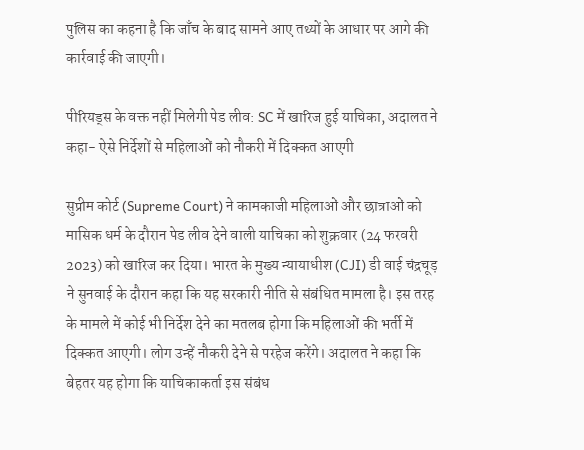पुलिस का कहना है कि जाँच के बाद सामने आए तथ्यों के आधार पर आगे की कार्रवाई की जाएगी।

पीरियड्स के वक्त नहीं मिलेगी पेड लीव: SC में खारिज हुई याचिका, अदालत ने कहा- ऐसे निर्देशों से महिलाओं को नौकरी में दिक्कत आएगी

सुप्रीम कोर्ट (Supreme Court) ने कामकाजी महिलाओं और छात्राओं को मासिक धर्म के दौरान पेड लीव देने वाली याचिका को शुक्रवार (24 फरवरी 2023) को खारिज कर दिया। भारत के मुख्य न्यायाधीश (CJI) डी वाई चंद्रचूड़ ने सुनवाई के दौरान कहा कि यह सरकारी नीति से संबंधित मामला है। इस तरह के मामले में कोई भी निर्देश देने का मतलब होगा कि महिलाओं की भर्ती में दिक्कत आएगी। लोग उन्हें नौकरी देने से परहेज करेंगे। अदालत ने कहा कि बेहतर यह होगा कि याचिकाकर्ता इस संबंध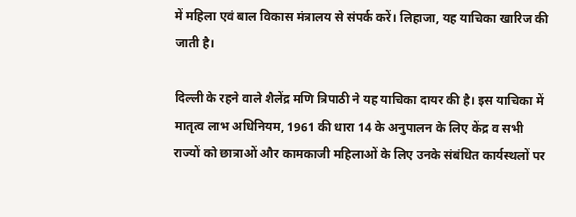में महिला एवं बाल विकास मंत्रालय से संपर्क करें। लिहाजा, यह याचिका खारिज की जाती है।

दिल्ली के रहने वाले शैलेंद्र मणि त्रिपाठी ने यह याचिका दायर की है। इस याचिका में मातृत्व लाभ अधिनियम, 1961 की धारा 14 के अनुपालन के लिए केंद्र व सभी राज्यों को छात्राओं और कामकाजी महिलाओं के लिए उनके संबंधित कार्यस्थलों पर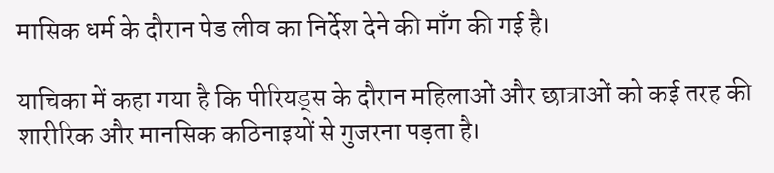मासिक धर्म के दौरान पेड लीव का निर्देश देने की माँग की गई है।

याचिका में कहा गया है कि पीरियड्स के दौरान महिलाओं और छात्राओं को कई तरह की शारीरिक और मानसिक कठिनाइयों से गुजरना पड़ता है।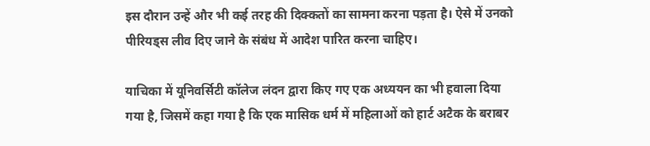इस दौरान उन्हें और भी कई तरह की दिक्कतों का सामना करना पड़ता है। ऐसे में उनको पीरियड्स लीव दिए जाने के संबंध में आदेश पारित करना चाहिए।

याचिका में यूनिवर्सिटी कॉलेज लंदन द्वारा किए गए एक अध्ययन का भी हवाला दिया गया है, जिसमें कहा गया है कि एक मासिक धर्म में महिलाओं को हार्ट अटैक के बराबर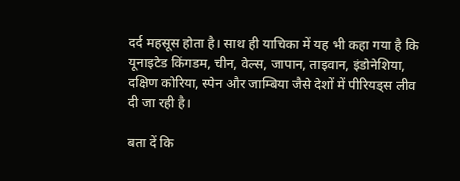दर्द महसूस होता है। साथ ही याचिका में यह भी कहा गया है कि यूनाइटेड किंगडम, चीन, वेल्स, जापान, ताइवान, इंडोनेशिया, दक्षिण कोरिया, स्पेन और जाम्बिया जैसे देशों में पीरियड्स लीव दी जा रही है।

बता दें कि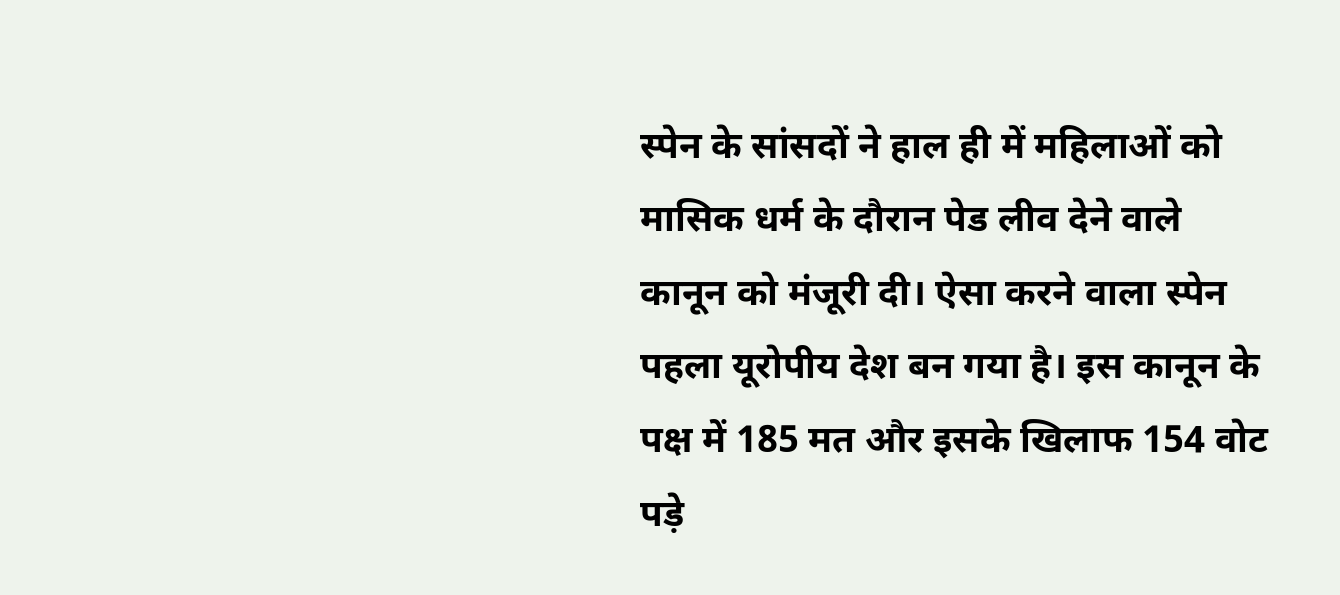स्पेन के सांसदों ने हाल ही में महिलाओं को मासिक धर्म के दौरान पेड लीव देने वाले कानून को मंजूरी दी। ऐसा करने वाला स्पेन पहला यूरोपीय देश बन गया है। इस कानून के पक्ष में 185 मत और इसके खिलाफ 154 वोट पड़े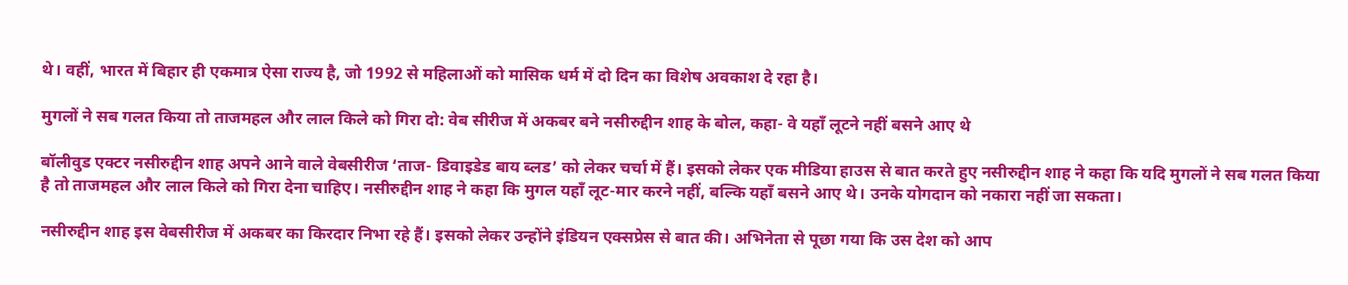थे। वहीं, भारत में बिहार ही एकमात्र ऐसा राज्य है, जो 1992 से महिलाओं को मासिक धर्म में दो दिन का विशेष अवकाश दे रहा है।

मुगलों ने सब गलत किया तो ताजमहल और लाल किले को गिरा दो: वेब सीरीज में अकबर बने नसीरुद्दीन शाह के बोल, कहा- वे यहाँ लूटने नहीं बसने आए थे

बॉलीवुड एक्टर नसीरुद्दीन शाह अपने आने वाले वेबसीरीज ‘ताज- डिवाइडेड बाय ब्लड’ को लेकर चर्चा में हैं। इसको लेकर एक मीडिया हाउस से बात करते हुए नसीरुद्दीन शाह ने कहा कि यदि मुगलों ने सब गलत किया है तो ताजमहल और लाल किले को गिरा देना चाहिए। नसीरुद्दीन शाह ने कहा कि मुगल यहाँ लूट-मार करने नहीं, बल्कि यहाँ बसने आए थे। उनके योगदान को नकारा नहीं जा सकता।

नसीरुद्दीन शाह इस वेबसीरीज में अकबर का किरदार निभा रहे हैं। इसको लेकर उन्होंने इंडियन एक्सप्रेस से बात की। अभिनेता से पूछा गया कि उस देश को आप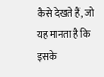कैसे देखते हैं, जो यह मानता है कि इसके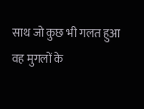साथ जो कुछ भी गलत हुआ वह मुगलों के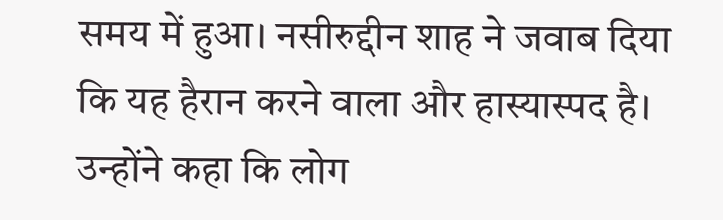समय में हुआ। नसीरुद्दीन शाह ने जवाब दिया कि यह हैरान करने वाला और हास्यास्पद है। उन्होंने कहा कि लोग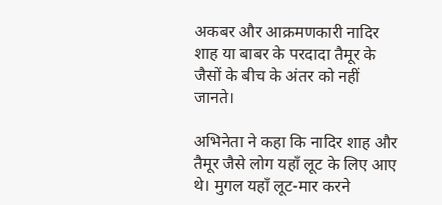अकबर और आक्रमणकारी नादिर शाह या बाबर के परदादा तैमूर के जैसों के बीच के अंतर को नहीं जानते।

अभिनेता ने कहा कि नादिर शाह और तैमूर जैसे लोग यहाँ लूट के लिए आए थे। मुगल यहाँ लूट-मार करने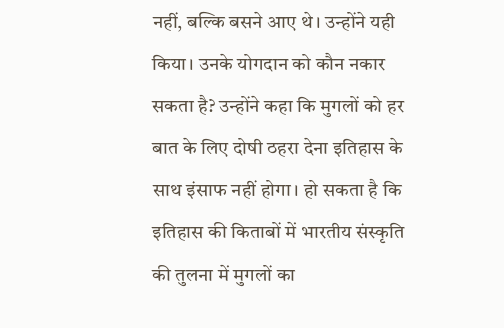नहीं, बल्कि बसने आए थे। उन्होंने यही किया। उनके योगदान को कौन नकार सकता है? उन्होंने कहा कि मुगलों को हर बात के लिए दोषी ठहरा देना इतिहास के साथ इंसाफ नहीं होगा। हो सकता है कि इतिहास की किताबों में भारतीय संस्कृति की तुलना में मुगलों का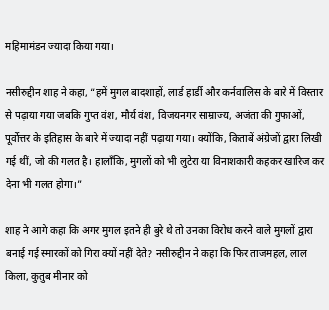महिमामंडन ज्यादा किया गया।

नसीरुद्दीन शाह ने कहा, “हमें मुगल बादशाहों, लार्ड हार्डी और कर्नवालिस के बारे में विस्तार से पढ़ाया गया जबकि गुप्त वंश, मौर्य वंश, विजयनगर साम्राज्य, अजंता की गुफाओं, पूर्वोत्तर के इतिहास के बारे में ज्यादा नहीं पढ़ाया गया। क्योंकि, किताबें अंग्रेजों द्वारा लिखी गई थीं, जो की गलत है। हालाँकि, मुगलों को भी लुटेरा या विनाशकारी कहकर खारिज कर देना भी गलत होगा।”

शाह ने आगे कहा कि अगर मुगल इतने ही बुरे थे तो उनका विरोध करने वाले मुगलों द्वारा बनाई गई स्मारकों को गिरा क्यों नहीं देते? नसीरुद्दीन ने कहा कि फिर ताजमहल, लाल किला, कुतुब मीनार को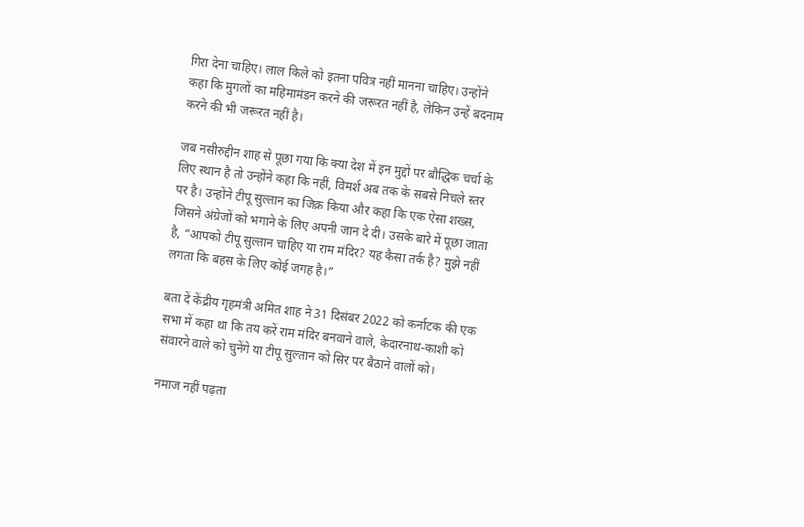गिरा देना चाहिए। लाल किले को इतना पवित्र नहीं मानना चाहिए। उन्होंने कहा कि मुगलों का महिमामंडन करने की जरूरत नहीं है, लेकिन उन्हें बदनाम करने की भी जरूरत नहीं है।

जब नसीरुद्दीन शाह से पूछा गया कि क्या देश में इन मुद्दों पर बौद्धिक चर्चा के लिए स्थान है तो उन्होंने कहा कि नहीं, विमर्श अब तक के सबसे निचले स्तर पर है। उन्होंने टीपू सुल्तान का जिक्र किया और कहा कि एक ऐसा शख्स, जिसने अंग्रेजों को भगाने के लिए अपनी जान दे दी। उसके बारे में पूछा जाता है, “आपको टीपू सुल्तान चाहिए या राम मंदिर? यह कैसा तर्क है? मुझे नहीं लगता कि बहस के लिए कोई जगह है।”

बता दें केंद्रीय गृहमंत्री अमित शाह ने 31 दिसंबर 2022 को कर्नाटक की एक सभा में कहा था कि तय करें राम मंदिर बनवाने वाले, केदारनाथ-काशी को संवारने वाले को चुनेंगे या टीपू सुल्तान को सिर पर बैठाने वालों को।

नमाज नहीं पढ़ता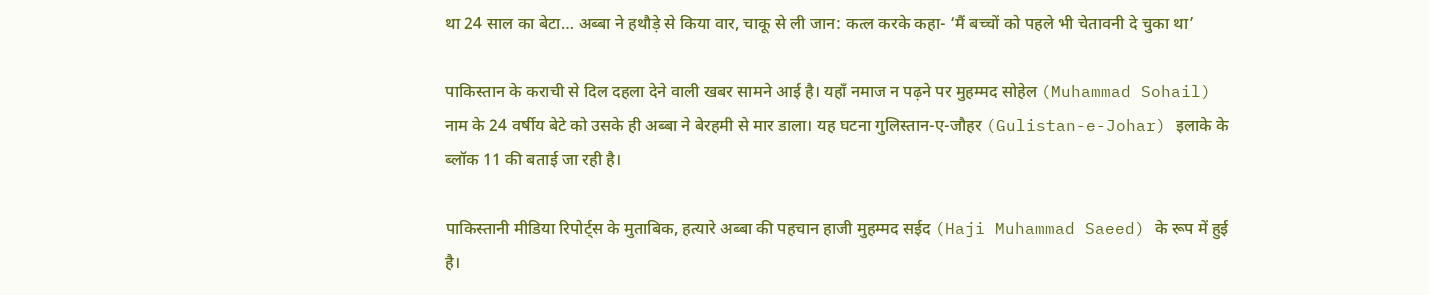था 24 साल का बेटा… अब्बा ने हथौड़े से किया वार, चाकू से ली जान: कत्ल करके कहा- ‘मैं बच्चों को पहले भी चेतावनी दे चुका था’

पाकिस्तान के कराची से दिल दहला देने वाली खबर सामने आई है। यहाँ नमाज न पढ़ने पर मुहम्मद सोहेल (Muhammad Sohail) नाम के 24 वर्षीय बेटे को उसके ही अब्बा ने बेरहमी से मार डाला। यह घटना गुलिस्तान-ए-जौहर (Gulistan-e-Johar) इलाके के ब्लॉक 11 की बताई जा रही है।

पाकिस्तानी मीडिया रिपोर्ट्स के मुताबिक, हत्यारे अब्बा की पहचान हाजी मुहम्मद सईद (Haji Muhammad Saeed) के रूप में हुई है।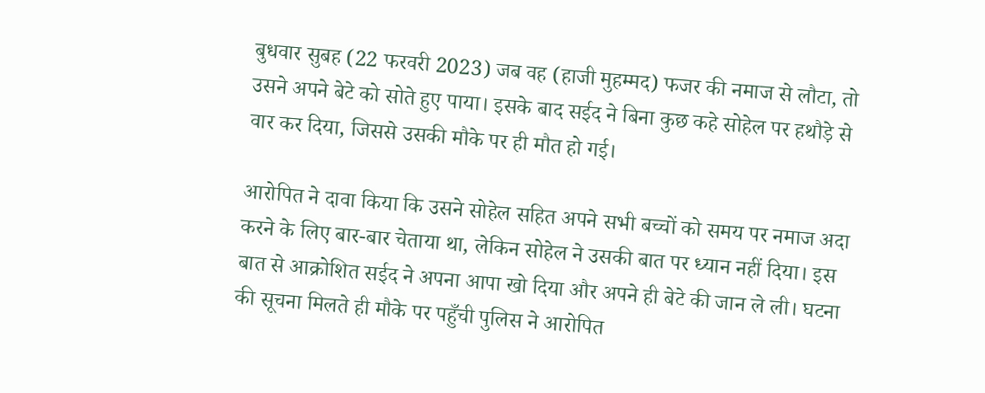बुधवार सुबह (22 फरवरी 2023) जब वह (हाजी मुहम्मद) फजर की नमाज से लौटा, तो उसने अपने बेटे को सोते हुए पाया। इसके बाद सईद ने बिना कुछ कहे सोहेल पर हथौड़े से वार कर दिया, जिससे उसकी मौके पर ही मौत हो गई।

आरोपित ने दावा किया कि उसने सोहेल सहित अपने सभी बच्चों को समय पर नमाज अदा करने के लिए बार-बार चेताया था, लेकिन सोहेल ने उसकी बात पर ध्यान नहीं दिया। इस बात से आक्रोशित सईद ने अपना आपा खो दिया और अपने ही बेटे की जान ले ली। घटना की सूचना मिलते ही मौके पर पहुँची पुलिस ने आरोपित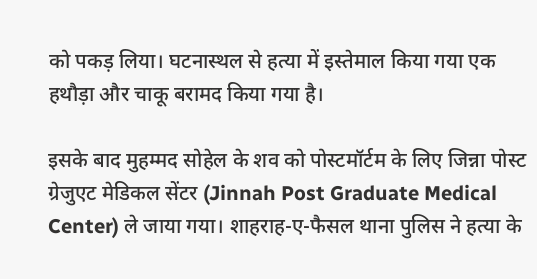को पकड़ लिया। घटनास्थल से हत्या में इस्तेमाल किया गया एक हथौड़ा और चाकू बरामद किया गया है।

इसके बाद मुहम्मद सोहेल के शव को पोस्टमॉर्टम के लिए जिन्ना पोस्ट ग्रेजुएट मेडिकल सेंटर (Jinnah Post Graduate Medical Center) ले जाया गया। शाहराह-ए-फैसल थाना पुलिस ने हत्या के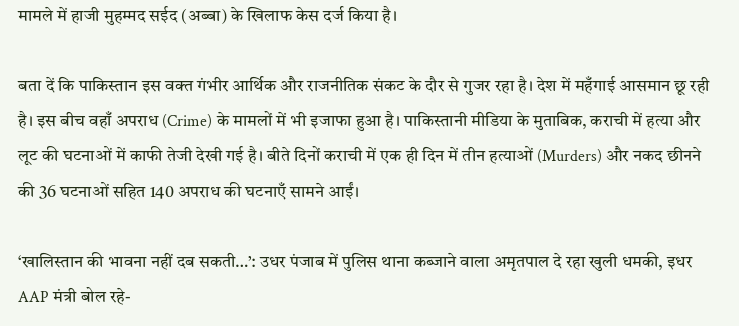मामले में हाजी मुहम्मद सईद (अब्बा) के खिलाफ केस दर्ज किया है।

बता दें कि पाकिस्तान इस वक्त गंभीर आर्थिक और राजनीतिक संकट के दौर से गुजर रहा है। देश में महँगाई आसमान छू रही है। इस बीच वहाँ अपराध (Crime) के मामलों में भी इजाफा हुआ है। पाकिस्तानी मीडिया के मुताबिक, कराची में हत्या और लूट की घटनाओं में काफी तेजी देखी गई है। बीते दिनों कराची में एक ही दिन में तीन हत्याओं (Murders) और नकद छीनने की 36 घटनाओं सहित 140 अपराध की घटनाएँ सामने आईं।

‘खालिस्तान की भावना नहीं दब सकती…’: उधर पंजाब में पुलिस थाना कब्जाने वाला अमृतपाल दे रहा खुली धमकी, इधर AAP मंत्री बोल रहे-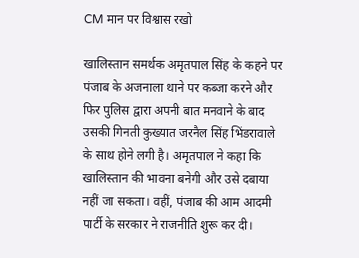CM मान पर विश्वास रखो

खालिस्तान समर्थक अमृतपाल सिंह के कहने पर पंजाब के अजनाला थाने पर कब्जा करने और फिर पुलिस द्वारा अपनी बात मनवाने के बाद उसकी गिनती कुख्यात जरनैल सिंह भिंडरावाले के साथ होने लगी है। अमृतपाल ने कहा कि खालिस्तान की भावना बनेगी और उसे दबाया नहीं जा सकता। वहीं, पंजाब की आम आदमी पार्टी के सरकार ने राजनीति शुरू कर दी।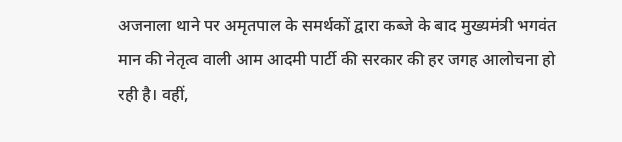अजनाला थाने पर अमृतपाल के समर्थकों द्वारा कब्जे के बाद मुख्यमंत्री भगवंत मान की नेतृत्व वाली आम आदमी पार्टी की सरकार की हर जगह आलोचना हो रही है। वहीं,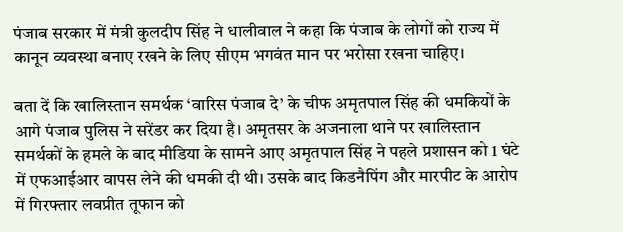पंजाब सरकार में मंत्री कुलदीप सिंह ने धालीवाल ने कहा कि पंजाब के लोगों को राज्य में कानून व्यवस्था बनाए रखने के लिए सीएम भगवंत मान पर भरोसा रखना चाहिए।

बता दें कि खालिस्तान समर्थक ‘वारिस पंजाब दे’ के चीफ अमृतपाल सिंह की धमकियों के आगे पंजाब पुलिस ने सरेंडर कर दिया है। अमृतसर के अजनाला थाने पर खालिस्तान समर्थकों के हमले के बाद मीडिया के सामने आए अमृतपाल सिंह ने पहले प्रशासन को 1 घंटे में एफआईआर वापस लेने की धमकी दी थी। उसके बाद किडनैपिंग और मारपीट के आरोप में गिरफ्तार लवप्रीत तूफान को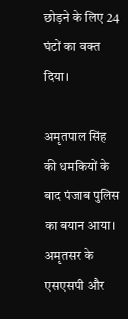छोड़ने के लिए 24 घंटों का वक्त दिया।

अमृतपाल सिंह की धमकियों के बाद पंजाब पुलिस का बयान आया। अमृतसर के एसएसपी और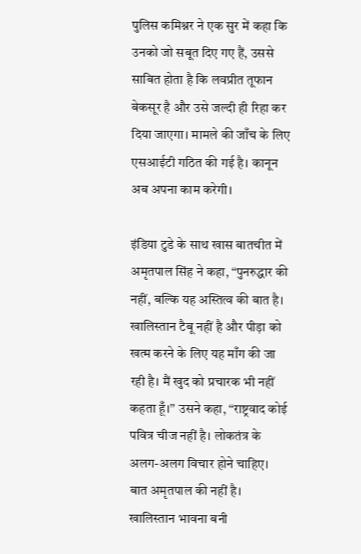पुलिस कमिश्नर ने एक सुर में कहा कि उनको जो सबूत दिए गए हैं, उससे साबित होता है कि लवप्रीत तूफान बेकसूर है और उसे जल्दी ही रिहा कर दिया जाएगा। मामले की जाँच के लिए एसआईटी गठित की गई है। कानून अब अपना काम करेगी।

इंडिया टुडे के साथ खास बातचीत में अमृतपाल सिंह ने कहा, “पुनरुद्धार की नहीं, बल्कि यह अस्तित्व की बात है। खालिस्तान टैबू नहीं है और पीड़ा को खत्म करने के लिए यह माँग की जा रही है। मैं खुद को प्रचारक भी नहीं कहता हूँ।” उसने कहा, “राष्ट्रवाद कोई पवित्र चीज नहीं है। लोकतंत्र के अलग-अलग विचार होने चाहिए। बात अमृतपाल की नहीं है। खालिस्तान भावना बनी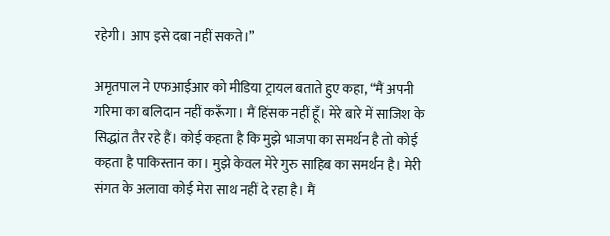रहेगी। आप इसे दबा नहीं सकते।”

अमृतपाल ने एफआईआर को मीडिया ट्रायल बताते हुए कहा, “मैं अपनी गरिमा का बलिदान नहीं करूँगा। मैं हिंसक नहीं हूँ। मेरे बारे में साजिश के सिद्धांत तैर रहे हैं। कोई कहता है कि मुझे भाजपा का समर्थन है तो कोई कहता है पाकिस्तान का। मुझे केवल मेरे गुरु साहिब का समर्थन है। मेरी संगत के अलावा कोई मेरा साथ नहीं दे रहा है। मैं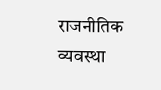राजनीतिक व्यवस्था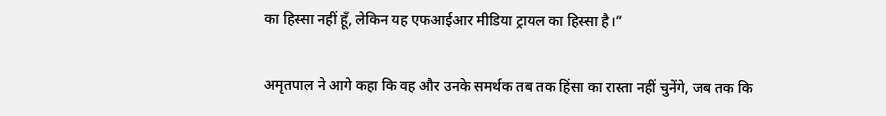का हिस्सा नहीं हूँ, लेकिन यह एफआईआर मीडिया ट्रायल का हिस्सा है।”

अमृतपाल ने आगे कहा कि वह और उनके समर्थक तब तक हिंसा का रास्ता नहीं चुनेंगे, जब तक कि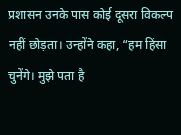प्रशासन उनके पास कोई दूसरा विकल्प नहीं छोड़ता। उन्होंने कहा, “हम हिंसा चुनेंगे। मुझे पता है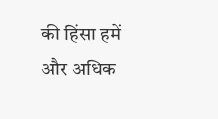की हिंसा हमें और अधिक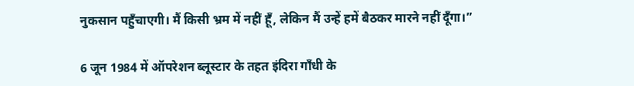नुकसान पहुँचाएगी। मैं किसी भ्रम में नहीं हूँ, लेकिन मैं उन्हें हमें बैठकर मारने नहीं दूँगा।”

6 जून 1984 में ऑपरेशन ब्लूस्टार के तहत इंदिरा गाँधी के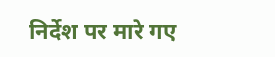निर्देश पर मारे गए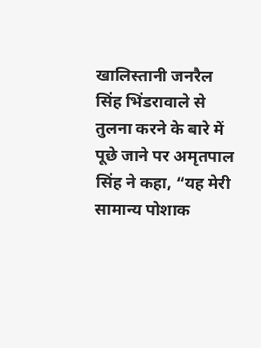खालिस्तानी जनरैल सिंह भिंडरावाले से तुलना करने के बारे में पूछे जाने पर अमृतपाल सिंह ने कहा, “यह मेरी सामान्य पोशाक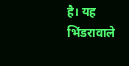है। यह भिंडरावाले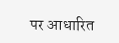पर आधारित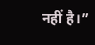नहीं है।”